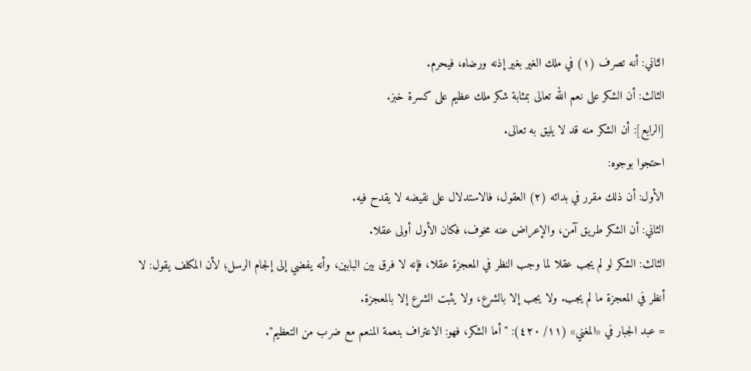الثاني: أنه تصرف (١) في ملك الغير بغير إذنه ورضاه، فيحرم.
الثالث: أن الشكر على نعم الله تعالى بمثابة شكر ملك عظيم على كسرة خبز.
[الرابع]: أن الشكر منه قد لا يليق به تعالى.
احتجوا بوجوه:
الأول: أن ذلك مقرر في بدائه (٢) العقول، فالاستدلال على نقيضه لا يقدح فيه.
الثاني: أن الشكر طريق آمن، والإعراض عنه مخوف، فكان الأول أولى عقلا.
الثالث: الشكر لو لم يجب عقلا لما وجب النظر في المعجزة عقلا، فإنه لا فرق بين البابين، وأنه يفضي إلى إلجام الرسل؛ لأن المكلف يقول: لا أنظر في المعجزة ما لم يجب. ولا يجب إلا بالشرع، ولا يثبت الشرع إلا بالمعجزة.
= عبد الجبار في «المغني» (١١/ ٤٢٠): "أما الشكر، فهو: الاعتراف بنعمة المنعم مع ضرب من التعظيم".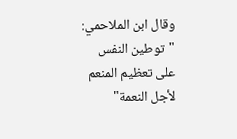وقال ابن الملاحمي: "توطين النفس على تعظيم المنعم لأجل النعمة"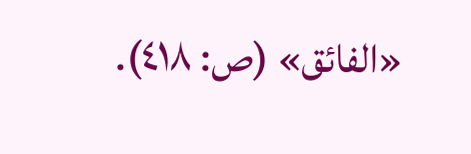«الفائق» (ص: ٤١٨).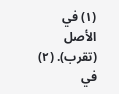(١) في الأصل (تقرب). (٢) في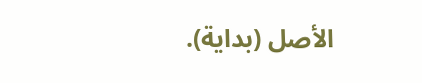الأصل (بداية).